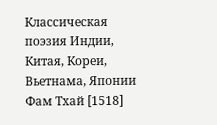Классическая поэзия Индии, Китая, Кореи, Вьетнама, Японии
Фам Тхай [1518]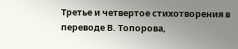Третье и четвертое стихотворения в переводе В. Топорова,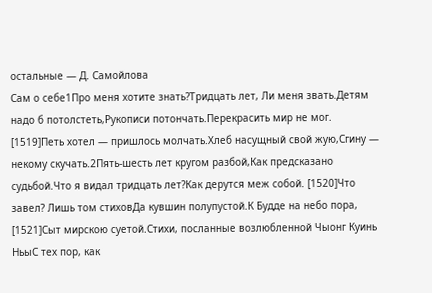остальные — Д. Самойлова
Сам о себе1Про меня хотите знать?Тридцать лет, Ли меня звать.Детям надо б потолстеть,Рукописи потончать.Перекрасить мир не мог. [1519]Петь хотел — пришлось молчать.Хлеб насущный свой жую,Сгину — некому скучать.2Пять-шесть лет кругом разбой,Как предсказано судьбой.Что я видал тридцать лет?Как дерутся меж собой. [1520]Что завел? Лишь том стиховДа кувшин полупустой.К Будде на небо пора, [1521]Сыт мирскою суетой.Стихи, посланные возлюбленной Чыонг Куинь НьыС тех пор, как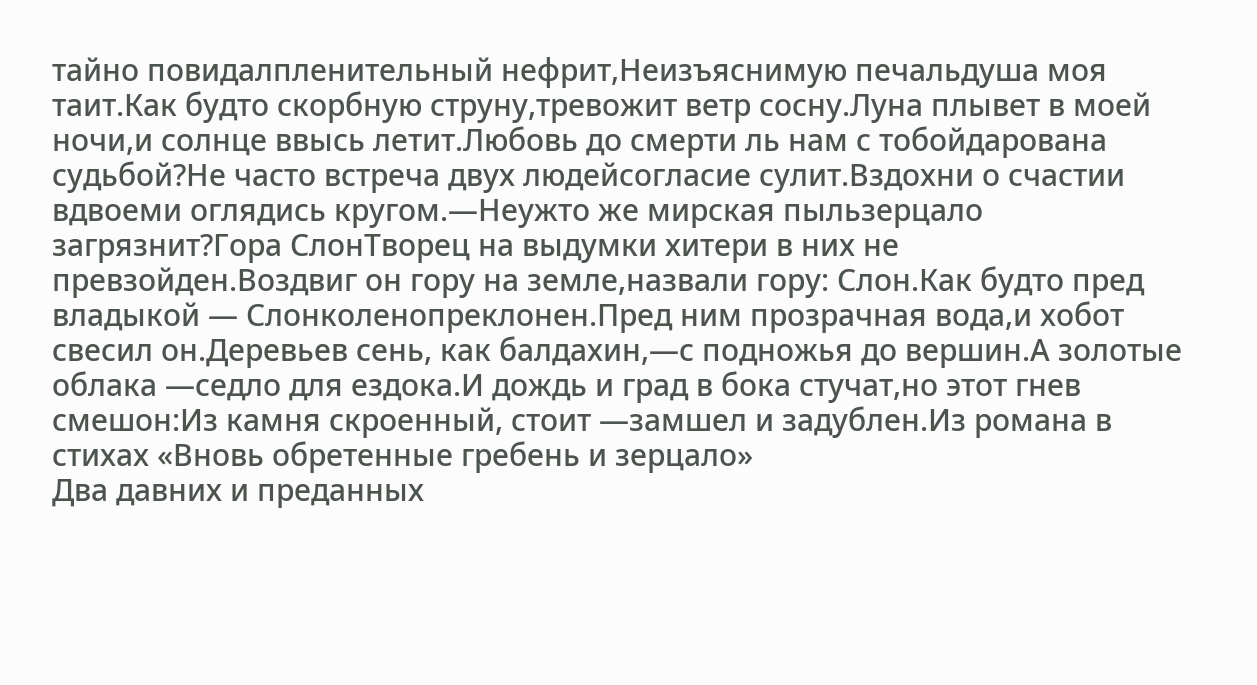тайно повидалпленительный нефрит,Неизъяснимую печальдуша моя таит.Как будто скорбную струну,тревожит ветр сосну.Луна плывет в моей ночи,и солнце ввысь летит.Любовь до смерти ль нам с тобойдарована судьбой?Не часто встреча двух людейсогласие сулит.Вздохни о счастии вдвоеми оглядись кругом.—Неужто же мирская пыльзерцало загрязнит?Гора СлонТворец на выдумки хитери в них не превзойден.Воздвиг он гору на земле,назвали гору: Слон.Как будто пред владыкой — Слонколенопреклонен.Пред ним прозрачная вода,и хобот свесил он.Деревьев сень, как балдахин,—с подножья до вершин.А золотые облака —седло для ездока.И дождь и град в бока стучат,но этот гнев смешон:Из камня скроенный, стоит —замшел и задублен.Из романа в стихах «Вновь обретенные гребень и зерцало»
Два давних и преданных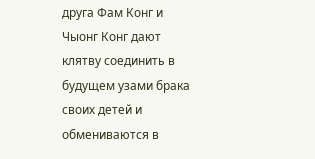друга Фам Конг и Чыонг Конг дают клятву соединить в будущем узами брака своих детей и обмениваются в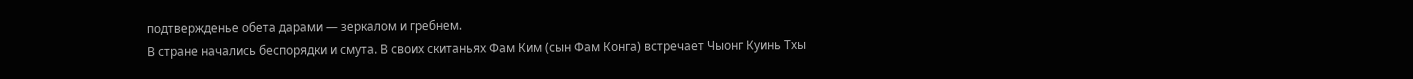подтвержденье обета дарами — зеркалом и гребнем.
В стране начались беспорядки и смута. В своих скитаньях Фам Ким (сын Фам Конга) встречает Чыонг Куинь Тхы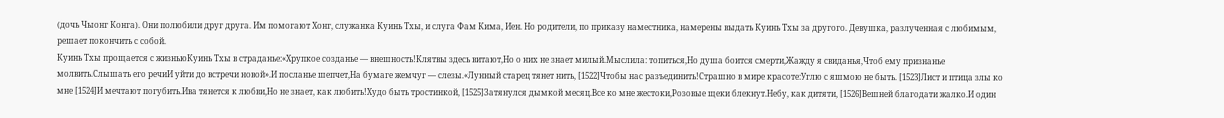(дочь Чыонг Конга). Они полюбили друг друга. Им помогают Хонг, служанка Куинь Тхы, и слуга Фам Кима, Иен. Но родители, по приказу наместника, намерены выдать Куинь Тхы за другого. Девушка, разлученная с любимым, решает покончить с собой.
Куинь Тхы прощается с жизньюКуинь Тхы в страданье:«Хрупкое созданье — внешность!Клятвы здесь витают,Но о них не знает милый.Мыслила: топиться,Но душа боится смерти,Жажду я свиданья,Чтоб ему признанье молвить.Слышать его речиИ уйти до встречи новой».И посланье шепчет,На бумаге жемчуг — слезы.«Лунный старец тянет нить, [1522]Чтобы нас разъединить!Страшно в мире красоте:Углю с яшмою не быть. [1523]Лист и птица злы ко мне [1524]И мечтают погубить.Ива тянется к любви,Но не знает, как любить!Худо быть тростинкой, [1525]Затянулся дымкой месяц.Все ко мне жестоки,Розовые щеки блекнут.Небу, как дитяти, [1526]Вешней благодати жалко.И один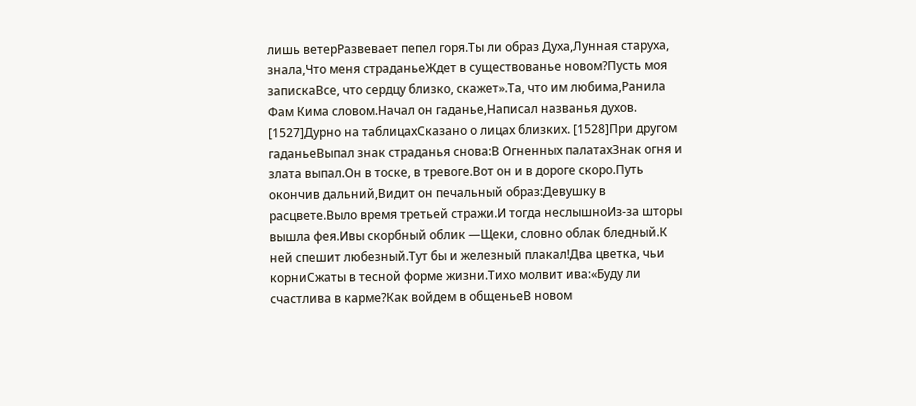лишь ветерРазвевает пепел горя.Ты ли образ Духа,Лунная старуха, знала,Что меня страданьеЖдет в существованье новом?Пусть моя запискаВсе, что сердцу близко, скажет».Та, что им любима,Ранила Фам Кима словом.Начал он гаданье,Написал названья духов. [1527]Дурно на таблицахСказано о лицах близких. [1528]При другом гаданьеВыпал знак страданья снова:В Огненных палатахЗнак огня и злата выпал.Он в тоске, в тревоге.Вот он и в дороге скоро.Путь окончив дальний,Видит он печальный образ:Девушку в расцвете.Выло время третьей стражи.И тогда неслышноИз-за шторы вышла фея.Ивы скорбный облик —Щеки, словно облак бледный.К ней спешит любезный.Тут бы и железный плакал!Два цветка, чьи корниСжаты в тесной форме жизни.Тихо молвит ива:«Буду ли счастлива в карме?Как войдем в общеньеВ новом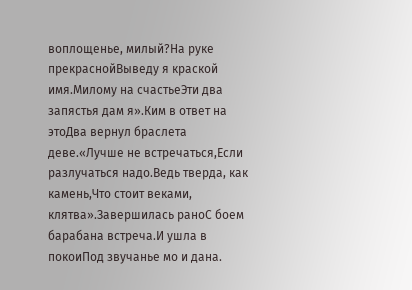воплощенье, милый?На руке прекраснойВыведу я краской имя.Милому на счастьеЭти два запястья дам я».Ким в ответ на этоДва вернул браслета деве.«Лучше не встречаться,Если разлучаться надо.Ведь тверда, как камень,Что стоит веками, клятва».Завершилась раноС боем барабана встреча.И ушла в покоиПод звучанье мо и дана.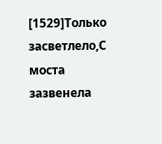[1529]Только засветлело,С моста зазвенела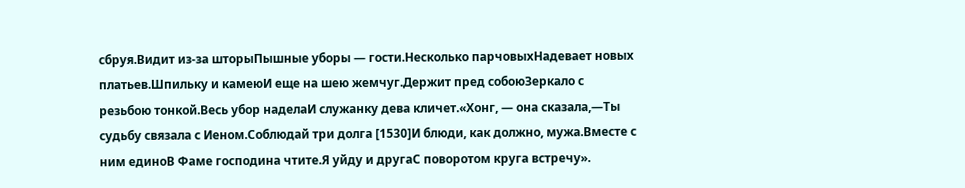сбруя.Видит из-за шторыПышные уборы — гости.Несколько парчовыхНадевает новых платьев.Шпильку и камеюИ еще на шею жемчуг.Держит пред собоюЗеркало с резьбою тонкой.Весь убор наделаИ служанку дева кличет.«Хонг, — она сказала,—Ты судьбу связала с Иеном.Соблюдай три долга [1530]И блюди, как должно, мужа.Вместе с ним единоВ Фаме господина чтите.Я уйду и другаС поворотом круга встречу».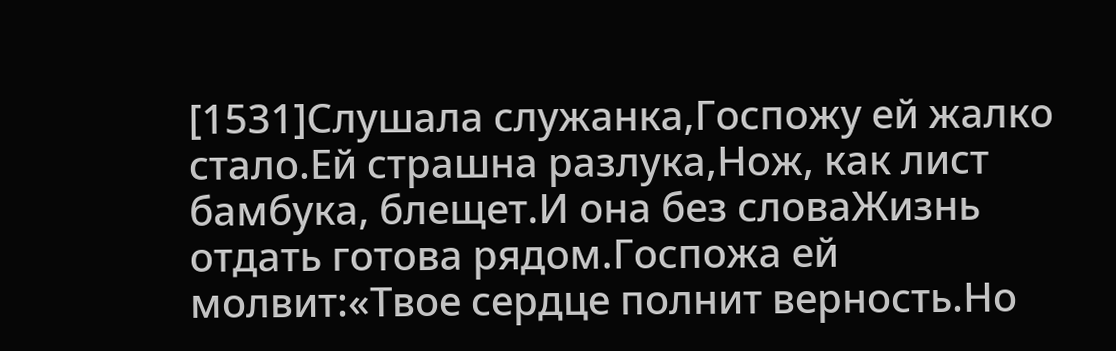[1531]Слушала служанка,Госпожу ей жалко стало.Ей страшна разлука,Нож, как лист бамбука, блещет.И она без словаЖизнь отдать готова рядом.Госпожа ей молвит:«Твое сердце полнит верность.Но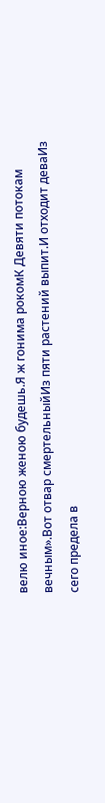велю иное:Верною женою будешь.Я ж гонима рокомК Девяти потокам вечным».Вот отвар смертельныйИз пяти растений выпит.И отходит деваИз сего предела в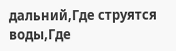дальний,Где струятся воды,Где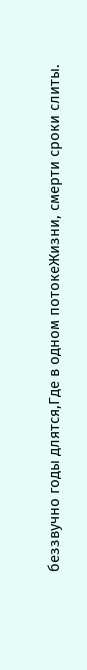беззвучно годы длятся,Где в одном потокеЖизни, смерти сроки слиты.